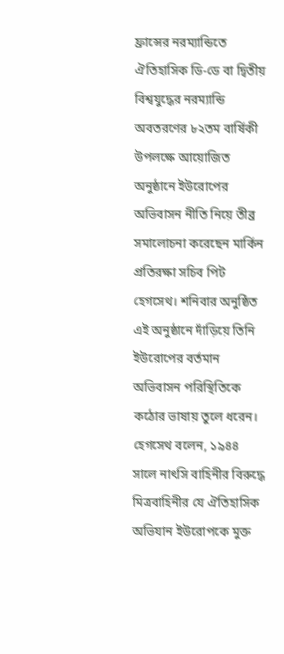ফ্রান্সের নরম্যান্ডিতে ঐতিহাসিক ডি-ডে বা দ্বিতীয় বিশ্বযুদ্ধের নরম্যান্ডি অবতরণের ৮২তম বার্ষিকী উপলক্ষে আয়োজিত অনুষ্ঠানে ইউরোপের অভিবাসন নীতি নিয়ে তীব্র সমালোচনা করেছেন মার্কিন প্রতিরক্ষা সচিব পিট হেগসেথ। শনিবার অনুষ্ঠিত এই অনুষ্ঠানে দাঁড়িয়ে তিনি ইউরোপের বর্তমান অভিবাসন পরিস্থিতিকে কঠোর ভাষায় তুলে ধরেন।
হেগসেথ বলেন, ১৯৪৪ সালে নাৎসি বাহিনীর বিরুদ্ধে মিত্রবাহিনীর যে ঐতিহাসিক অভিযান ইউরোপকে মুক্ত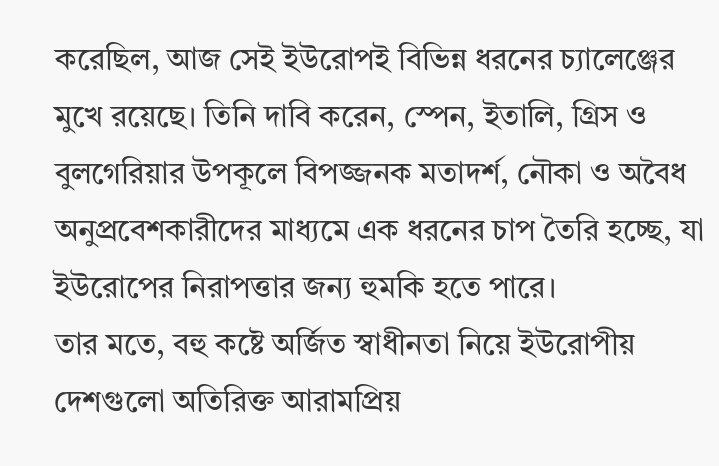করেছিল, আজ সেই ইউরোপই বিভিন্ন ধরনের চ্যালেঞ্জের মুখে রয়েছে। তিনি দাবি করেন, স্পেন, ইতালি, গ্রিস ও বুলগেরিয়ার উপকূলে বিপজ্জনক মতাদর্শ, নৌকা ও অবৈধ অনুপ্রবেশকারীদের মাধ্যমে এক ধরনের চাপ তৈরি হচ্ছে, যা ইউরোপের নিরাপত্তার জন্য হুমকি হতে পারে।
তার মতে, বহু কষ্টে অর্জিত স্বাধীনতা নিয়ে ইউরোপীয় দেশগুলো অতিরিক্ত আরামপ্রিয়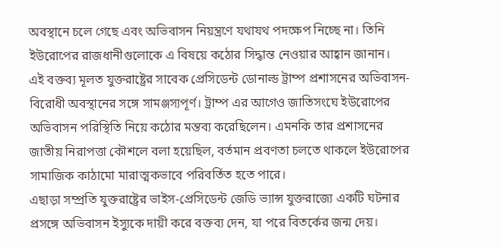অবস্থানে চলে গেছে এবং অভিবাসন নিয়ন্ত্রণে যথাযথ পদক্ষেপ নিচ্ছে না। তিনি ইউরোপের রাজধানীগুলোকে এ বিষয়ে কঠোর সিদ্ধান্ত নেওয়ার আহ্বান জানান।
এই বক্তব্য মূলত যুক্তরাষ্ট্রের সাবেক প্রেসিডেন্ট ডোনাল্ড ট্রাম্প প্রশাসনের অভিবাসন-বিরোধী অবস্থানের সঙ্গে সামঞ্জস্যপূর্ণ। ট্রাম্প এর আগেও জাতিসংঘে ইউরোপের অভিবাসন পরিস্থিতি নিয়ে কঠোর মন্তব্য করেছিলেন। এমনকি তার প্রশাসনের জাতীয় নিরাপত্তা কৌশলে বলা হয়েছিল, বর্তমান প্রবণতা চলতে থাকলে ইউরোপের সামাজিক কাঠামো মারাত্মকভাবে পরিবর্তিত হতে পারে।
এছাড়া সম্প্রতি যুক্তরাষ্ট্রের ভাইস-প্রেসিডেন্ট জেডি ভ্যান্স যুক্তরাজ্যে একটি ঘটনার প্রসঙ্গে অভিবাসন ইস্যুকে দায়ী করে বক্তব্য দেন, যা পরে বিতর্কের জন্ম দেয়।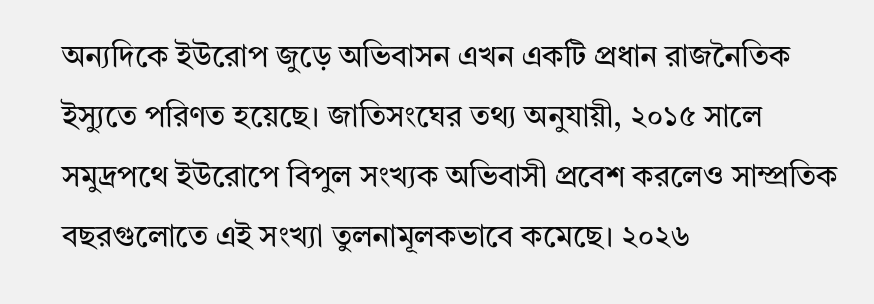অন্যদিকে ইউরোপ জুড়ে অভিবাসন এখন একটি প্রধান রাজনৈতিক ইস্যুতে পরিণত হয়েছে। জাতিসংঘের তথ্য অনুযায়ী, ২০১৫ সালে সমুদ্রপথে ইউরোপে বিপুল সংখ্যক অভিবাসী প্রবেশ করলেও সাম্প্রতিক বছরগুলোতে এই সংখ্যা তুলনামূলকভাবে কমেছে। ২০২৬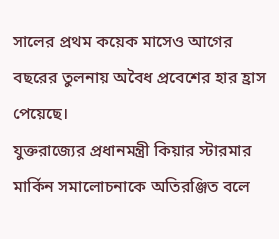সালের প্রথম কয়েক মাসেও আগের বছরের তুলনায় অবৈধ প্রবেশের হার হ্রাস পেয়েছে।
যুক্তরাজ্যের প্রধানমন্ত্রী কিয়ার স্টারমার মার্কিন সমালোচনাকে অতিরঞ্জিত বলে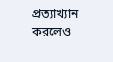প্রত্যাখ্যান করলেও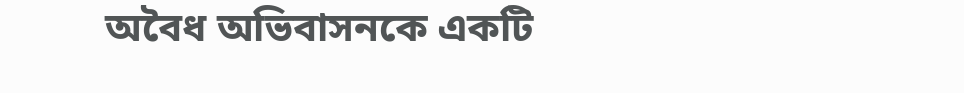অবৈধ অভিবাসনকে একটি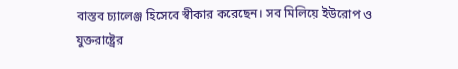বাস্তব চ্যালেঞ্জ হিসেবে স্বীকার করেছেন। সব মিলিয়ে ইউরোপ ও যুক্তরাষ্ট্রের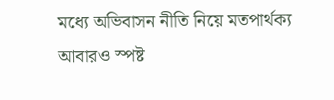মধ্যে অভিবাসন নীতি নিয়ে মতপার্থক্য আবারও স্পষ্ট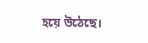হয়ে উঠেছে।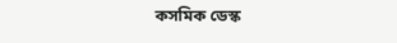কসমিক ডেস্ক